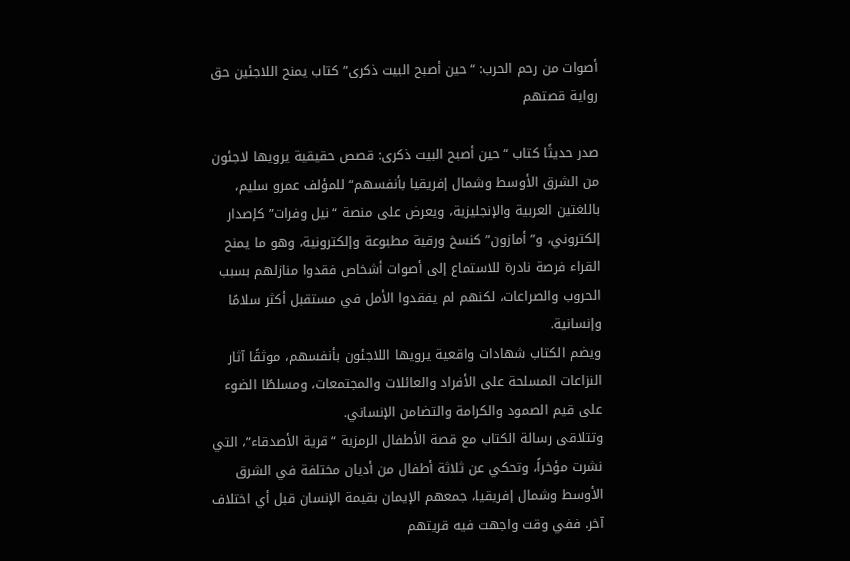أصوات من رحم الحرب: “حين أصبح البيت ذكرى” كتاب يمنح اللاجئين حق رواية قصتهم

صدر حديثًا كتاب “حين أصبح البيت ذكرى: قصص حقيقية يرويها لاجئون من الشرق الأوسط وشمال إفريقيا بأنفسهم“ للمؤلف عمرو سليم، باللغتين العربية والإنجليزية، ويعرض على منصة “نيل وفرات” كإصدار إلكتروني، و”أمازون” كنسخ ورقية مطبوعة وإلكترونية، وهو ما يمنح القراء فرصة نادرة للاستماع إلى أصوات أشخاص فقدوا منازلهم بسبب الحروب والصراعات، لكنهم لم يفقدوا الأمل في مستقبل أكثر سلامًا وإنسانية.
ويضم الكتاب شهادات واقعية يرويها اللاجئون بأنفسهم، موثقًا آثار النزاعات المسلحة على الأفراد والعائلات والمجتمعات، ومسلطًا الضوء على قيم الصمود والكرامة والتضامن الإنساني.
وتتلاقى رسالة الكتاب مع قصة الأطفال الرمزية “قرية الأصدقاء”، التي نشرت مؤخراً، وتحكي عن ثلاثة أطفال من أديان مختلفة في الشرق الأوسط وشمال إفريقيا، جمعهم الإيمان بقيمة الإنسان قبل أي اختلاف آخر. ففي وقت واجهت فيه قريتهم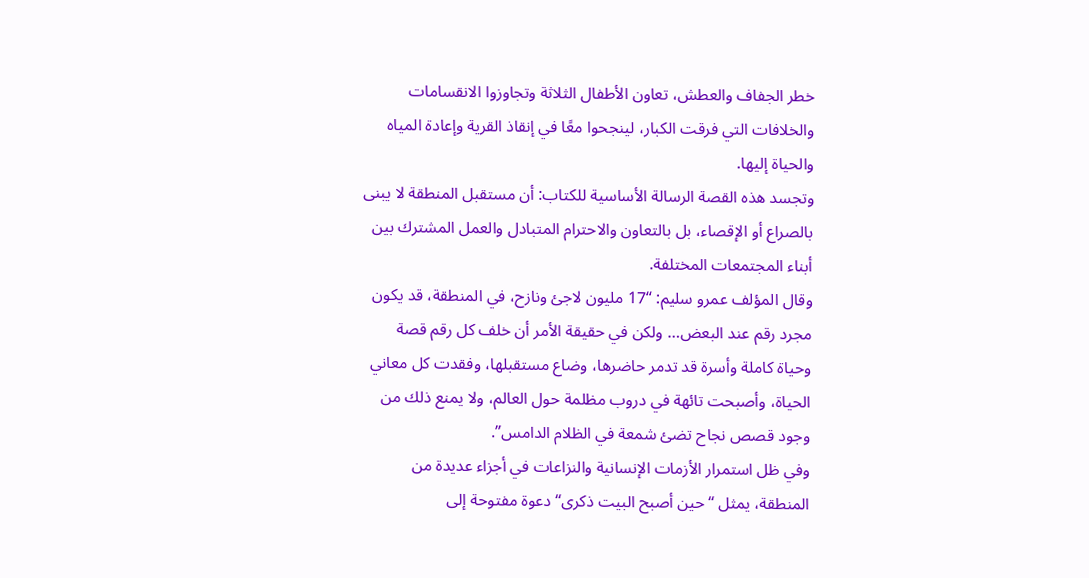خطر الجفاف والعطش، تعاون الأطفال الثلاثة وتجاوزوا الانقسامات والخلافات التي فرقت الكبار، لينجحوا معًا في إنقاذ القرية وإعادة المياه والحياة إليها.
وتجسد هذه القصة الرسالة الأساسية للكتاب: أن مستقبل المنطقة لا يبنى بالصراع أو الإقصاء، بل بالتعاون والاحترام المتبادل والعمل المشترك بين أبناء المجتمعات المختلفة.
وقال المؤلف عمرو سليم: “17 مليون لاجئ ونازح، في المنطقة، قد يكون مجرد رقم عند البعض… ولكن في حقيقة الأمر أن خلف كل رقم قصة وحياة كاملة وأسرة قد تدمر حاضرها، وضاع مستقبلها، وفقدت كل معاني الحياة، وأصبحت تائهة في دروب مظلمة حول العالم، ولا يمنع ذلك من وجود قصص نجاح تضئ شمعة في الظلام الدامس”.
وفي ظل استمرار الأزمات الإنسانية والنزاعات في أجزاء عديدة من المنطقة، يمثل “حين أصبح البيت ذكرى“ دعوة مفتوحة إلى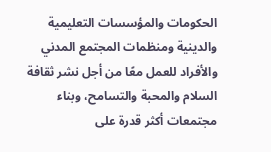الحكومات والمؤسسات التعليمية والدينية ومنظمات المجتمع المدني والأفراد للعمل معًا من أجل نشر ثقافة السلام والمحبة والتسامح، وبناء مجتمعات أكثر قدرة على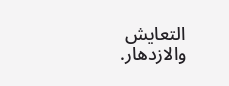التعايش والازدهار.